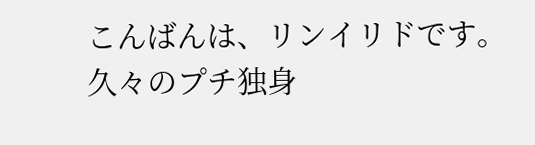こんばんは、リンイリドです。
久々のプチ独身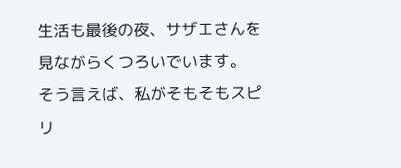生活も最後の夜、サザエさんを見ながらくつろいでいます。
そう言えば、私がそもそもスピリ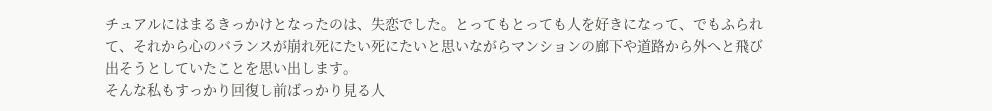チュアルにはまるきっかけとなったのは、失恋でした。とってもとっても人を好きになって、でもふられて、それから心のバランスが崩れ死にたい死にたいと思いながらマンションの廊下や道路から外へと飛び出そうとしていたことを思い出します。
そんな私もすっかり回復し前ばっかり見る人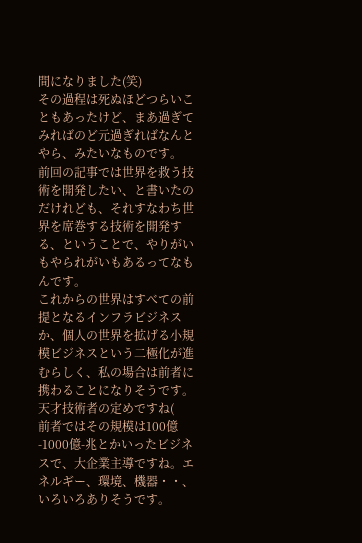間になりました(笑)
その過程は死ぬほどつらいこともあったけど、まあ過ぎてみればのど元過ぎればなんとやら、みたいなものです。
前回の記事では世界を救う技術を開発したい、と書いたのだけれども、それすなわち世界を席巻する技術を開発する、ということで、やりがいもやられがいもあるってなもんです。
これからの世界はすべての前提となるインフラビジネスか、個人の世界を拡げる小規模ビジネスという二極化が進むらしく、私の場合は前者に携わることになりそうです。天才技術者の定めですね(
前者ではその規模は100億-1000億-兆とかいったビジネスで、大企業主導ですね。エネルギー、環境、機器・・、いろいろありそうです。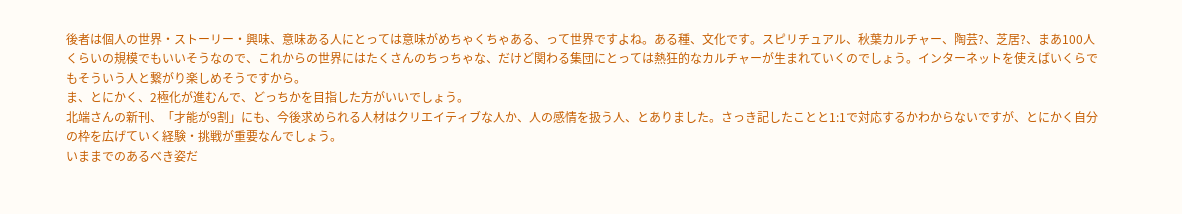後者は個人の世界・ストーリー・興味、意味ある人にとっては意味がめちゃくちゃある、って世界ですよね。ある種、文化です。スピリチュアル、秋葉カルチャー、陶芸?、芝居?、まあ100人くらいの規模でもいいそうなので、これからの世界にはたくさんのちっちゃな、だけど関わる集団にとっては熱狂的なカルチャーが生まれていくのでしょう。インターネットを使えばいくらでもそういう人と繋がり楽しめそうですから。
ま、とにかく、2極化が進むんで、どっちかを目指した方がいいでしょう。
北端さんの新刊、「才能が9割」にも、今後求められる人材はクリエイティブな人か、人の感情を扱う人、とありました。さっき記したことと1:1で対応するかわからないですが、とにかく自分の枠を広げていく経験・挑戦が重要なんでしょう。
いままでのあるべき姿だ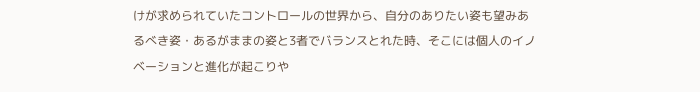けが求められていたコントロールの世界から、自分のありたい姿も望みあるべき姿・あるがままの姿と3者でバランスとれた時、そこには個人のイノベーションと進化が起こりや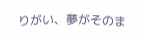りがい、夢がそのま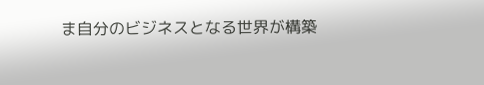ま自分のビジネスとなる世界が構築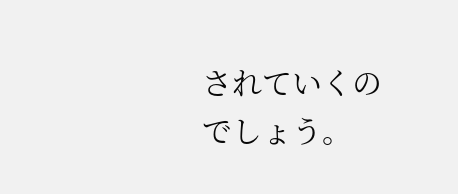されていくのでしょう。